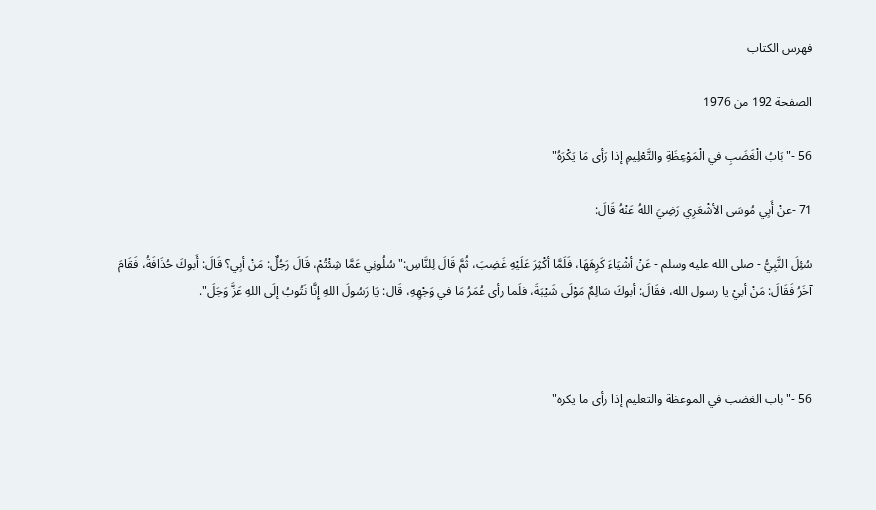فهرس الكتاب

الصفحة 192 من 1976

56 -"بَابُ الْغَضَبِ في الْمَوْعِظَةِ والتَّعْلِيمِ إذا رَأى مَا يَكْرَهُ"

71 -عنْ أَبِي مُوسَى الأشْعَرِي رَضِيَ اللهُ عَنْهُ قَالَ:

سُئِلَ النَّبِيُّ - صلى الله عليه وسلم - عَنْ أشْيَاءَ كَرِهَهَا، فَلَمَّا أكْثِرَ عَلَيْهِ غَضِبَ، ثُمَّ قَالَ لِلنَّاسِ:"سُلُونِي عَمَّا شِئْتُمْ، قَالَ رَجُلٌ: مَنْ أبِي؟ قَالَ: أَبوكَ حُذَافَةُ، فَقَامَ آخَرُ فَقَالَ: مَنْ أبيْ يا رسول الله، فقَالَ: أبوكَ سَالِمٌ مَوْلَى شَيْبَةَ، فلَما رأى عُمَرُ مَا في وَجْهِهِ، قَال: يَا رَسُولَ اللهِ إِنَّا نَتُوبُ إلَى اللهِ عَزَّ وَجَلَ".



56 -"باب الغضب في الموعظة والتعليم إذا رأى ما يكره"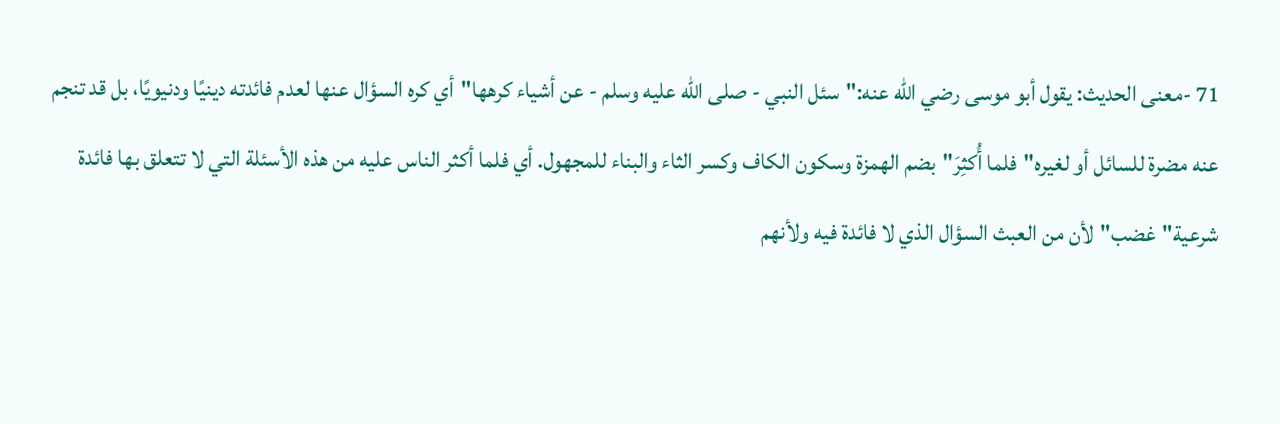71 -معنى الحديث: يقول أبو موسى رضي الله عنه:"سئل النبي - صلى الله عليه وسلم - عن أشياء كرهها"أي كره السؤال عنها لعدم فائدته دينيًا ودنيويًا، بل قد تنجم عنه مضرة للسائل أو لغيره"فلما أُكثِرَ"بضم الهمزة وسكون الكاف وكسر الثاء والبناء للمجهول. أي فلما أكثر الناس عليه من هذه الأسئلة التي لا تتعلق بها فائدة شرعية"غضب"لأن من العبث السؤال الذي لا فائدة فيه ولأنهم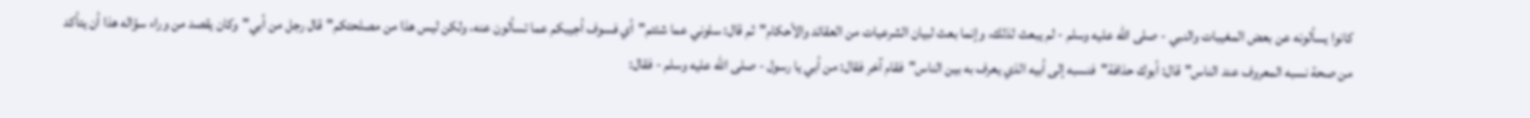كانوا يسألونه عن بعض المغيبات والنبي - صلى الله عليه وسلم - لم يبعث لذلك، وإنما بعث لبيان الشرعيات من العقائد والأحكام"ثم قال: سلوني عما شئتم"أي فسوف أجيبكم عما تسألون عنه، ولكن ليس هذا من مصلحتكم"قال رجل من أبي"وكان يقصد من وراء سؤاله هذا أن يتأكد من صحة نسبه المعروف عند الناس"قال: أبوك حذافة"فنسبه إلى أبيه الذي يعرف به بين الناس"فقام آخر فقال: من أبي يا رسول - صلى الله عليه وسلم - فقال: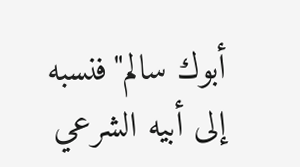أبوك سالم"فنسبه إلى أبيه الشرعي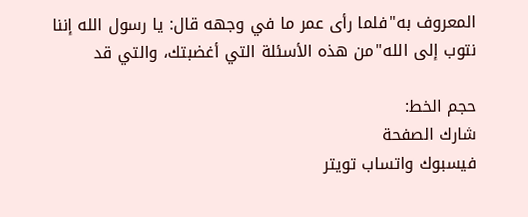المعروف به"فلما رأى عمر ما في وجهه قال: يا رسول الله إننا نتوب إلى الله"من هذه الأسئلة التي أغضبتك، والتي قد

حجم الخط:
شارك الصفحة
فيسبوك واتساب تويتر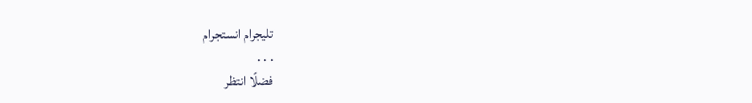تليجرام انستجرام
. . .
فضلًا انتظر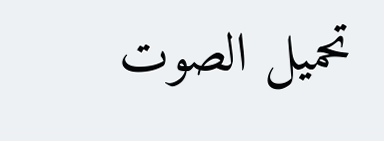تحميل الصوت